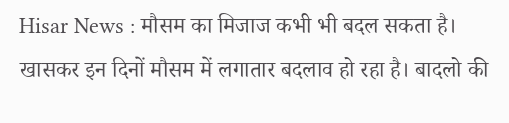Hisar News : मौसम का मिजाज कभी भी बदल सकता है। खासकर इन दिनों मौसम में लगातार बदलाव हो रहा है। बादलो की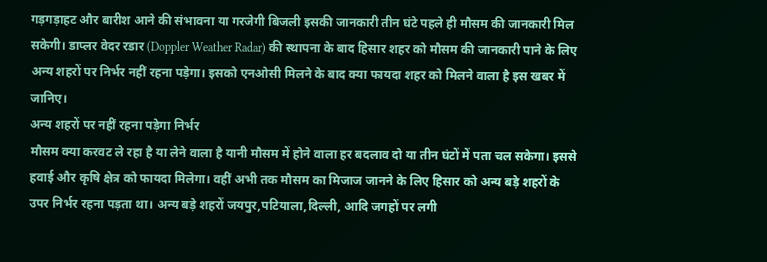गड़गड़ाहट और बारीश आने की संभावना या गरजेगी बिजली इसकी जानकारी तीन घंटे पहले ही मौसम की जानकारी मिल सकेगी। डाप्लर वेदर रडार (Doppler Weather Radar) की स्थापना के बाद हिसार शहर को मौसम की जानकारी पाने के लिए अन्य शहरों पर निर्भर नहीं रहना पड़ेगा। इसको एनओसी मिलने के बाद क्या फायदा शहर को मिलने वाला है इस खबर में जानिए।
अन्य शहरों पर नहीं रहना पड़ेगा निर्भर
मौसम क्या करवट ले रहा है या लेने वाला है यानी मौसम में होने वाला हर बदलाव दो या तीन घंटों में पता चल सकेगा। इससे हवाई और कृषि क्षेत्र को फायदा मिलेगा। वहीं अभी तक मौसम का मिजाज जानने के लिए हिसार को अन्य बड़े शहरों के उपर निर्भर रहना पड़ता था। अन्य बड़े शहरों जयपुर,पटियाला,दिल्ली, आदि जगहों पर लगी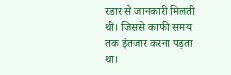रडार से जानकारी मिलती थी। जिससे काफी समय तक इंतजार करना पड़ता था।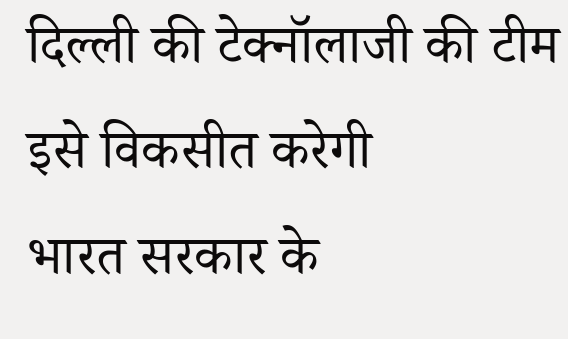दिल्ली की टेक्नॉलाजी की टीम इसे विकसीत करेगी
भारत सरकार के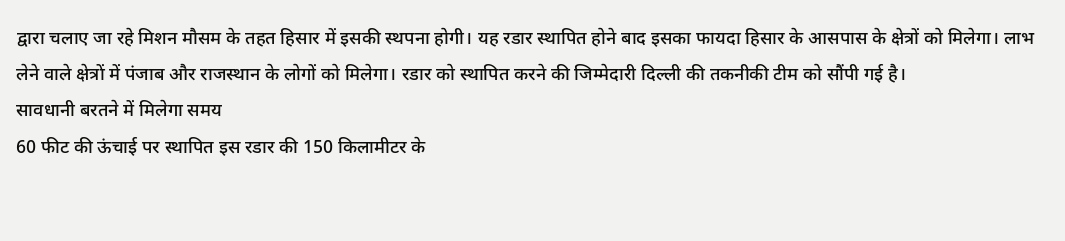द्वारा चलाए जा रहे मिशन मौसम के तहत हिसार में इसकी स्थपना होगी। यह रडार स्थापित होने बाद इसका फायदा हिसार के आसपास के क्षेत्रों को मिलेगा। लाभ लेने वाले क्षेत्रों में पंजाब और राजस्थान के लोगों को मिलेगा। रडार को स्थापित करने की जिम्मेदारी दिल्ली की तकनीकी टीम को सौंपी गई है।
सावधानी बरतने में मिलेगा समय
60 फीट की ऊंचाई पर स्थापित इस रडार की 150 किलामीटर के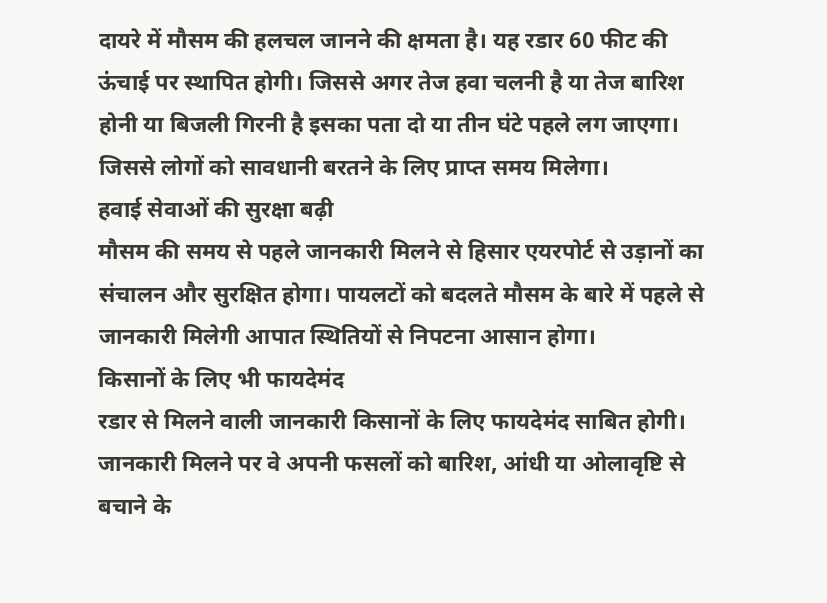दायरे में मौसम की हलचल जानने की क्षमता है। यह रडार 60 फीट की ऊंचाई पर स्थापित होगी। जिससे अगर तेज हवा चलनी है या तेज बारिश होनी या बिजली गिरनी है इसका पता दो या तीन घंटे पहले लग जाएगा। जिससे लोगों को सावधानी बरतने के लिए प्राप्त समय मिलेगा।
हवाई सेवाओं की सुरक्षा बढ़ी
मौसम की समय से पहले जानकारी मिलने से हिसार एयरपोर्ट से उड़ानों का संचालन और सुरक्षित होगा। पायलटों को बदलते मौसम के बारे में पहले से जानकारी मिलेगी आपात स्थितियों से निपटना आसान होगा।
किसानों के लिए भी फायदेमंद
रडार से मिलने वाली जानकारी किसानों के लिए फायदेमंद साबित होगी। जानकारी मिलने पर वे अपनी फसलों को बारिश, आंधी या ओलावृष्टि से बचाने के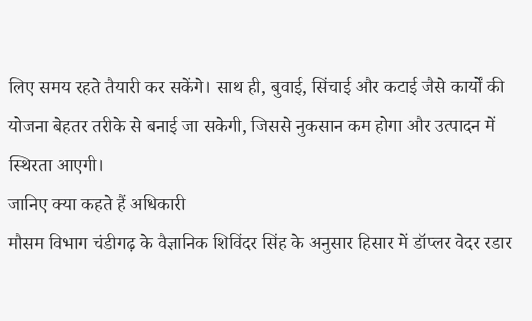लिए समय रहते तैयारी कर सकेंगे। साथ ही, बुवाई, सिंचाई और कटाई जैसे कार्यों की योजना बेहतर तरीके से बनाई जा सकेगी, जिससे नुकसान कम होगा और उत्पादन में स्थिरता आएगी।
जानिए क्या कहते हैं अधिकारी
मौसम विभाग चंडीगढ़ के वैज्ञानिक शिविंदर सिंह के अनुसार हिसार में डॉप्लर वेदर रडार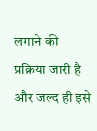लगाने की प्रक्रिया जारी है और जल्द ही इसे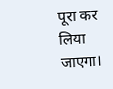पूरा कर लिया जाएगा।